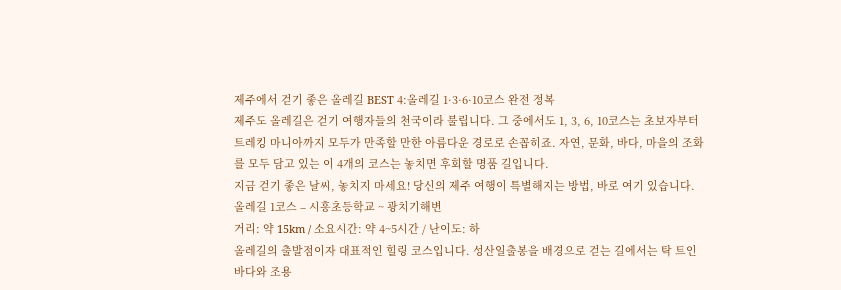제주에서 걷기 좋은 올레길 BEST 4:올레길 1·3·6·10코스 완전 정복
제주도 올레길은 걷기 여행자들의 천국이라 불립니다. 그 중에서도 1, 3, 6, 10코스는 초보자부터 트레킹 마니아까지 모두가 만족할 만한 아름다운 경로로 손꼽히죠. 자연, 문화, 바다, 마을의 조화를 모두 담고 있는 이 4개의 코스는 놓치면 후회할 명품 길입니다.
지금 걷기 좋은 날씨, 놓치지 마세요! 당신의 제주 여행이 특별해지는 방법, 바로 여기 있습니다.
올레길 1코스 – 시흥초등학교 ~ 광치기해변
거리: 약 15km / 소요시간: 약 4~5시간 / 난이도: 하
올레길의 출발점이자 대표적인 힐링 코스입니다. 성산일출봉을 배경으로 걷는 길에서는 탁 트인 바다와 조용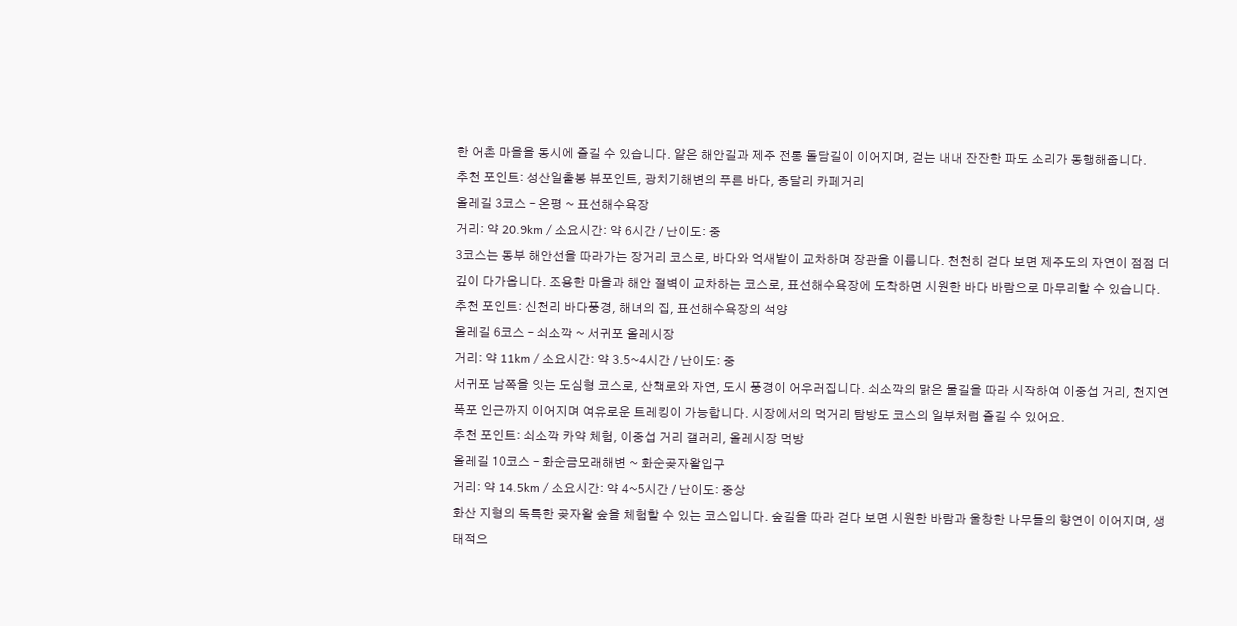한 어촌 마을을 동시에 즐길 수 있습니다. 얕은 해안길과 제주 전통 돌담길이 이어지며, 걷는 내내 잔잔한 파도 소리가 동행해줍니다.
추천 포인트: 성산일출봉 뷰포인트, 광치기해변의 푸른 바다, 종달리 카페거리
올레길 3코스 – 온평 ~ 표선해수욕장
거리: 약 20.9km / 소요시간: 약 6시간 / 난이도: 중
3코스는 동부 해안선을 따라가는 장거리 코스로, 바다와 억새밭이 교차하며 장관을 이룹니다. 천천히 걷다 보면 제주도의 자연이 점점 더 깊이 다가옵니다. 조용한 마을과 해안 절벽이 교차하는 코스로, 표선해수욕장에 도착하면 시원한 바다 바람으로 마무리할 수 있습니다.
추천 포인트: 신천리 바다풍경, 해녀의 집, 표선해수욕장의 석양
올레길 6코스 – 쇠소깍 ~ 서귀포 올레시장
거리: 약 11km / 소요시간: 약 3.5~4시간 / 난이도: 중
서귀포 남쪽을 잇는 도심형 코스로, 산책로와 자연, 도시 풍경이 어우러집니다. 쇠소깍의 맑은 물길을 따라 시작하여 이중섭 거리, 천지연 폭포 인근까지 이어지며 여유로운 트레킹이 가능합니다. 시장에서의 먹거리 탐방도 코스의 일부처럼 즐길 수 있어요.
추천 포인트: 쇠소깍 카약 체험, 이중섭 거리 갤러리, 올레시장 먹방
올레길 10코스 – 화순금모래해변 ~ 화순곶자왈입구
거리: 약 14.5km / 소요시간: 약 4~5시간 / 난이도: 중상
화산 지형의 독특한 곶자왈 숲을 체험할 수 있는 코스입니다. 숲길을 따라 걷다 보면 시원한 바람과 울창한 나무들의 향연이 이어지며, 생태적으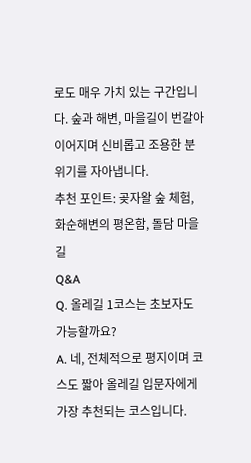로도 매우 가치 있는 구간입니다. 숲과 해변, 마을길이 번갈아 이어지며 신비롭고 조용한 분위기를 자아냅니다.
추천 포인트: 곶자왈 숲 체험, 화순해변의 평온함, 돌담 마을길
Q&A
Q. 올레길 1코스는 초보자도 가능할까요?
A. 네, 전체적으로 평지이며 코스도 짧아 올레길 입문자에게 가장 추천되는 코스입니다.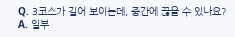Q. 3코스가 길어 보이는데, 중간에 끊을 수 있나요?
A. 일부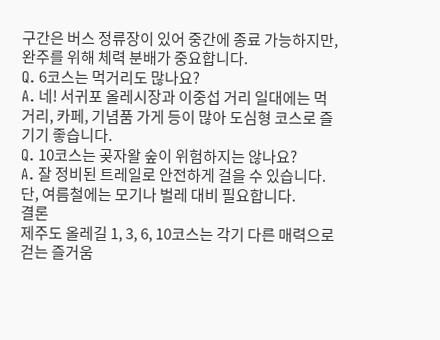구간은 버스 정류장이 있어 중간에 종료 가능하지만, 완주를 위해 체력 분배가 중요합니다.
Q. 6코스는 먹거리도 많나요?
A. 네! 서귀포 올레시장과 이중섭 거리 일대에는 먹거리, 카페, 기념품 가게 등이 많아 도심형 코스로 즐기기 좋습니다.
Q. 10코스는 곶자왈 숲이 위험하지는 않나요?
A. 잘 정비된 트레일로 안전하게 걸을 수 있습니다. 단, 여름철에는 모기나 벌레 대비 필요합니다.
결론
제주도 올레길 1, 3, 6, 10코스는 각기 다른 매력으로 걷는 즐거움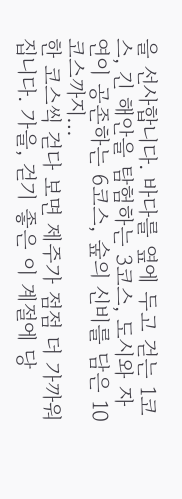을 선사합니다. 바다를 옆에 두고 걷는 1코스, 긴 해안을 탐험하는 3코스, 도시와 자연이 공존하는 6코스, 숲의 신비를 담은 10코스까지…
한 코스씩 걷다 보면 제주가 점점 더 가까워집니다. 가을, 걷기 좋은 이 계절에 당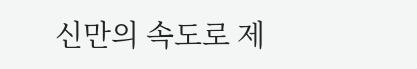신만의 속도로 제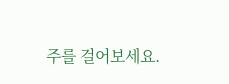주를 걸어보세요.